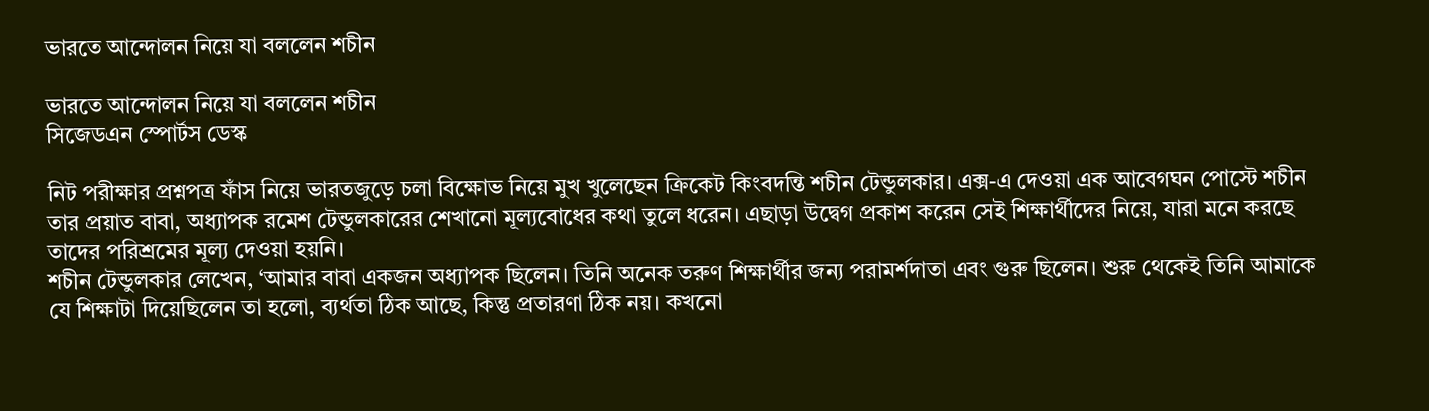ভারতে আন্দোলন নিয়ে যা বললেন শচীন

ভারতে আন্দোলন নিয়ে যা বললেন শচীন
সিজেডএন স্পোর্টস ডেস্ক

নিট পরীক্ষার প্রশ্নপত্র ফাঁস নিয়ে ভারতজুড়ে চলা বিক্ষোভ নিয়ে মুখ খুলেছেন ক্রিকেট কিংবদন্তি শচীন টেন্ডুলকার। এক্স-এ দেওয়া এক আবেগঘন পোস্টে শচীন তার প্রয়াত বাবা, অধ্যাপক রমেশ টেন্ডুলকারের শেখানো মূল্যবোধের কথা তুলে ধরেন। এছাড়া উদ্বেগ প্রকাশ করেন সেই শিক্ষার্থীদের নিয়ে, যারা মনে করছে তাদের পরিশ্রমের মূল্য দেওয়া হয়নি।
শচীন টেন্ডুলকার লেখেন, ‘আমার বাবা একজন অধ্যাপক ছিলেন। তিনি অনেক তরুণ শিক্ষার্থীর জন্য পরামর্শদাতা এবং গুরু ছিলেন। শুরু থেকেই তিনি আমাকে যে শিক্ষাটা দিয়েছিলেন তা হলো, ব্যর্থতা ঠিক আছে, কিন্তু প্রতারণা ঠিক নয়। কখনো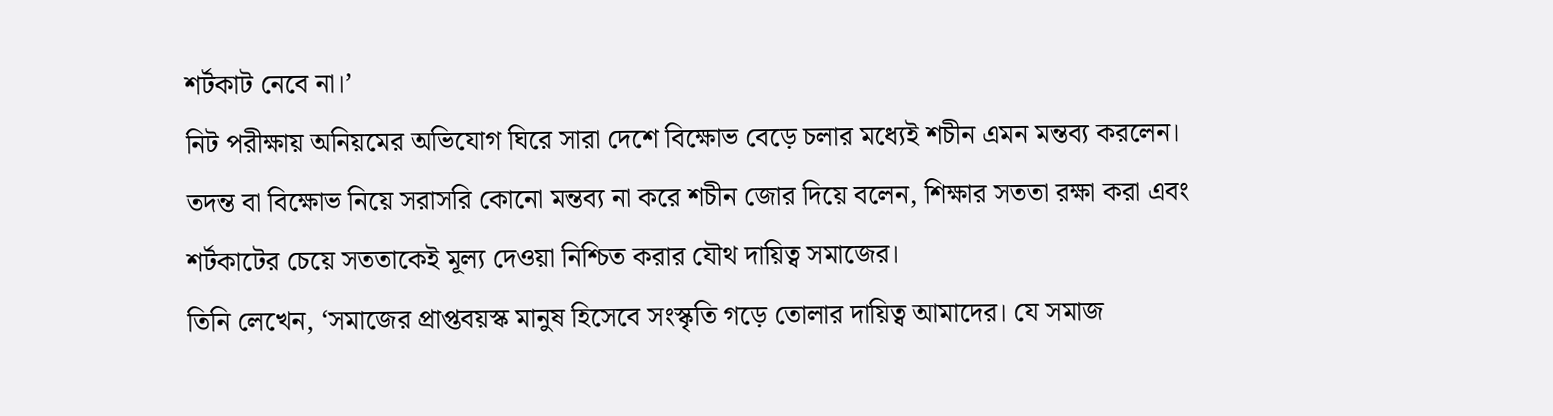শর্টকাট নেবে না।’
নিট পরীক্ষায় অনিয়মের অভিযোগ ঘিরে সারা দেশে বিক্ষোভ বেড়ে চলার মধ্যেই শচীন এমন মন্তব্য করলেন।
তদন্ত বা বিক্ষোভ নিয়ে সরাসরি কোনো মন্তব্য না করে শচীন জোর দিয়ে বলেন, শিক্ষার সততা রক্ষা করা এবং শর্টকাটের চেয়ে সততাকেই মূল্য দেওয়া নিশ্চিত করার যৌথ দায়িত্ব সমাজের।
তিনি লেখেন, ‘সমাজের প্রাপ্তবয়স্ক মানুষ হিসেবে সংস্কৃতি গড়ে তোলার দায়িত্ব আমাদের। যে সমাজ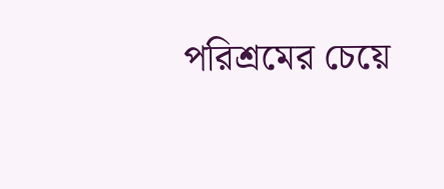পরিশ্রমের চেয়ে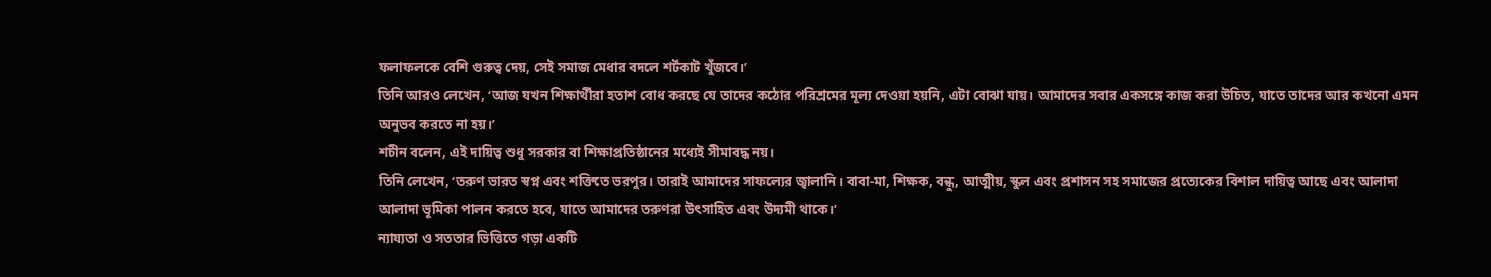ফলাফলকে বেশি গুরুত্ব দেয়, সেই সমাজ মেধার বদলে শর্টকাট খুঁজবে।’
তিনি আরও লেখেন, ‘আজ যখন শিক্ষার্থীরা হতাশ বোধ করছে যে তাদের কঠোর পরিশ্রমের মূল্য দেওয়া হয়নি, এটা বোঝা যায়। আমাদের সবার একসঙ্গে কাজ করা উচিত, যাতে তাদের আর কখনো এমন অনুভব করতে না হয়।’
শচীন বলেন, এই দায়িত্ব শুধু সরকার বা শিক্ষাপ্রতিষ্ঠানের মধ্যেই সীমাবদ্ধ নয়।
তিনি লেখেন, ‘তরুণ ভারত স্বপ্ন এবং শক্তিতে ভরপুর। তারাই আমাদের সাফল্যের জ্বালানি। বাবা-মা, শিক্ষক, বন্ধু, আত্মীয়, স্কুল এবং প্রশাসন সহ সমাজের প্রত্যেকের বিশাল দায়িত্ব আছে এবং আলাদা আলাদা ভূমিকা পালন করতে হবে, যাতে আমাদের তরুণরা উৎসাহিত এবং উদ্যমী থাকে।’
ন্যায্যতা ও সততার ভিত্তিতে গড়া একটি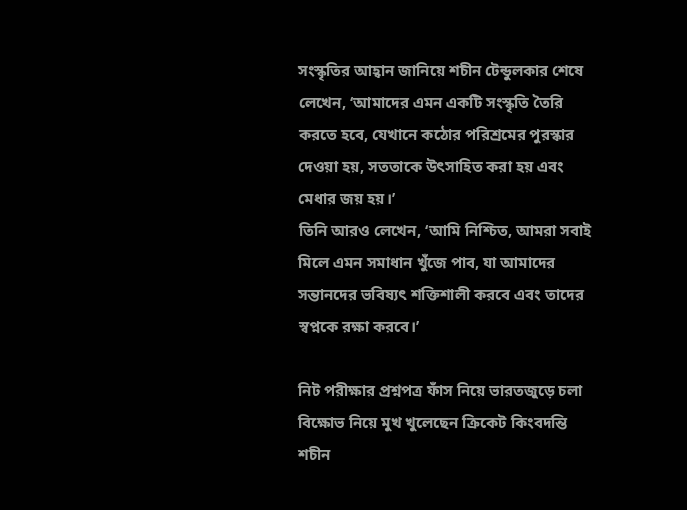সংস্কৃতির আহ্বান জানিয়ে শচীন টেন্ডুলকার শেষে লেখেন, ‘আমাদের এমন একটি সংস্কৃতি তৈরি করতে হবে, যেখানে কঠোর পরিশ্রমের পুরস্কার দেওয়া হয়, সততাকে উৎসাহিত করা হয় এবং মেধার জয় হয়।’
তিনি আরও লেখেন, ‘আমি নিশ্চিত, আমরা সবাই মিলে এমন সমাধান খুঁজে পাব, যা আমাদের সন্তানদের ভবিষ্যৎ শক্তিশালী করবে এবং তাদের স্বপ্নকে রক্ষা করবে।’

নিট পরীক্ষার প্রশ্নপত্র ফাঁস নিয়ে ভারতজুড়ে চলা বিক্ষোভ নিয়ে মুখ খুলেছেন ক্রিকেট কিংবদন্তি শচীন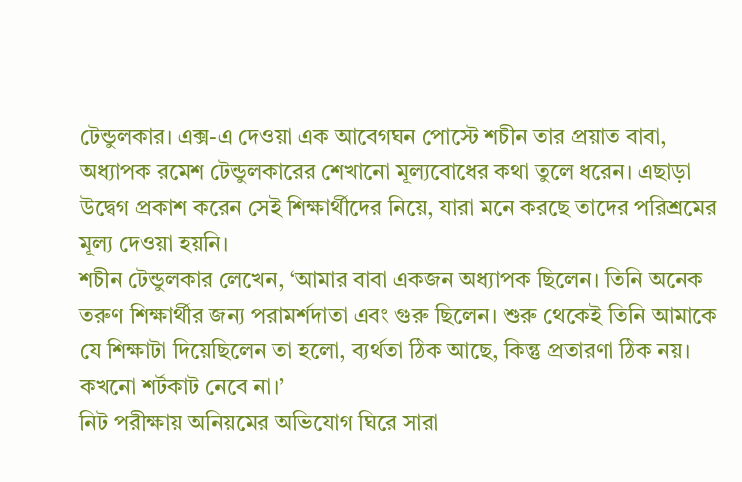টেন্ডুলকার। এক্স-এ দেওয়া এক আবেগঘন পোস্টে শচীন তার প্রয়াত বাবা, অধ্যাপক রমেশ টেন্ডুলকারের শেখানো মূল্যবোধের কথা তুলে ধরেন। এছাড়া উদ্বেগ প্রকাশ করেন সেই শিক্ষার্থীদের নিয়ে, যারা মনে করছে তাদের পরিশ্রমের মূল্য দেওয়া হয়নি।
শচীন টেন্ডুলকার লেখেন, ‘আমার বাবা একজন অধ্যাপক ছিলেন। তিনি অনেক তরুণ শিক্ষার্থীর জন্য পরামর্শদাতা এবং গুরু ছিলেন। শুরু থেকেই তিনি আমাকে যে শিক্ষাটা দিয়েছিলেন তা হলো, ব্যর্থতা ঠিক আছে, কিন্তু প্রতারণা ঠিক নয়। কখনো শর্টকাট নেবে না।’
নিট পরীক্ষায় অনিয়মের অভিযোগ ঘিরে সারা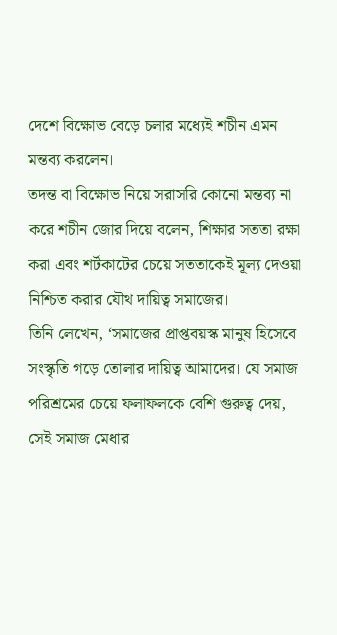দেশে বিক্ষোভ বেড়ে চলার মধ্যেই শচীন এমন মন্তব্য করলেন।
তদন্ত বা বিক্ষোভ নিয়ে সরাসরি কোনো মন্তব্য না করে শচীন জোর দিয়ে বলেন, শিক্ষার সততা রক্ষা করা এবং শর্টকাটের চেয়ে সততাকেই মূল্য দেওয়া নিশ্চিত করার যৌথ দায়িত্ব সমাজের।
তিনি লেখেন, ‘সমাজের প্রাপ্তবয়স্ক মানুষ হিসেবে সংস্কৃতি গড়ে তোলার দায়িত্ব আমাদের। যে সমাজ পরিশ্রমের চেয়ে ফলাফলকে বেশি গুরুত্ব দেয়, সেই সমাজ মেধার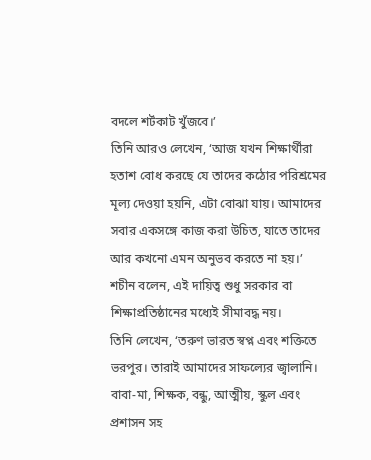বদলে শর্টকাট খুঁজবে।’
তিনি আরও লেখেন, ‘আজ যখন শিক্ষার্থীরা হতাশ বোধ করছে যে তাদের কঠোর পরিশ্রমের মূল্য দেওয়া হয়নি, এটা বোঝা যায়। আমাদের সবার একসঙ্গে কাজ করা উচিত, যাতে তাদের আর কখনো এমন অনুভব করতে না হয়।’
শচীন বলেন, এই দায়িত্ব শুধু সরকার বা শিক্ষাপ্রতিষ্ঠানের মধ্যেই সীমাবদ্ধ নয়।
তিনি লেখেন, ‘তরুণ ভারত স্বপ্ন এবং শক্তিতে ভরপুর। তারাই আমাদের সাফল্যের জ্বালানি। বাবা-মা, শিক্ষক, বন্ধু, আত্মীয়, স্কুল এবং প্রশাসন সহ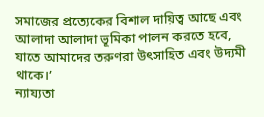সমাজের প্রত্যেকের বিশাল দায়িত্ব আছে এবং আলাদা আলাদা ভূমিকা পালন করতে হবে, যাতে আমাদের তরুণরা উৎসাহিত এবং উদ্যমী থাকে।’
ন্যায্যতা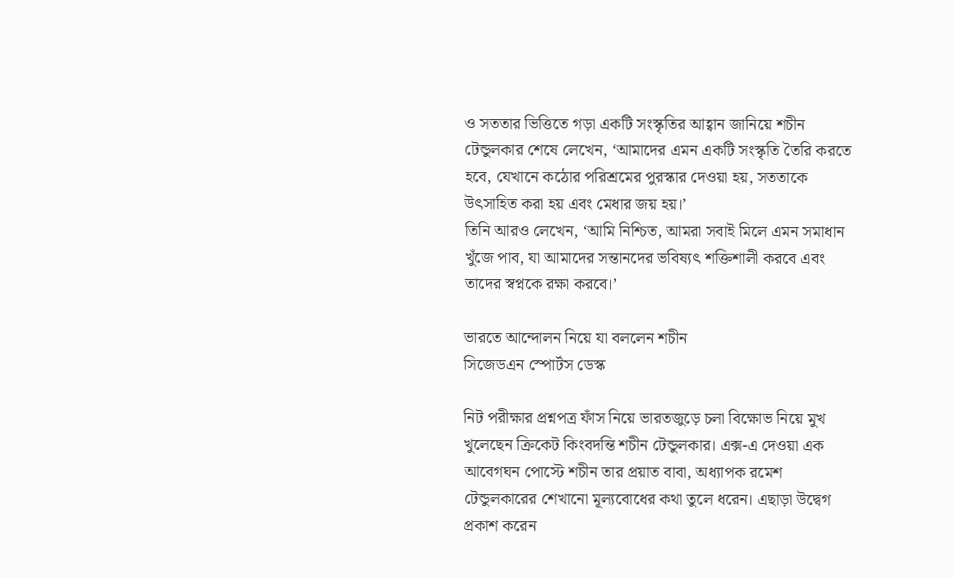ও সততার ভিত্তিতে গড়া একটি সংস্কৃতির আহ্বান জানিয়ে শচীন টেন্ডুলকার শেষে লেখেন, ‘আমাদের এমন একটি সংস্কৃতি তৈরি করতে হবে, যেখানে কঠোর পরিশ্রমের পুরস্কার দেওয়া হয়, সততাকে উৎসাহিত করা হয় এবং মেধার জয় হয়।’
তিনি আরও লেখেন, ‘আমি নিশ্চিত, আমরা সবাই মিলে এমন সমাধান খুঁজে পাব, যা আমাদের সন্তানদের ভবিষ্যৎ শক্তিশালী করবে এবং তাদের স্বপ্নকে রক্ষা করবে।’

ভারতে আন্দোলন নিয়ে যা বললেন শচীন
সিজেডএন স্পোর্টস ডেস্ক

নিট পরীক্ষার প্রশ্নপত্র ফাঁস নিয়ে ভারতজুড়ে চলা বিক্ষোভ নিয়ে মুখ খুলেছেন ক্রিকেট কিংবদন্তি শচীন টেন্ডুলকার। এক্স-এ দেওয়া এক আবেগঘন পোস্টে শচীন তার প্রয়াত বাবা, অধ্যাপক রমেশ টেন্ডুলকারের শেখানো মূল্যবোধের কথা তুলে ধরেন। এছাড়া উদ্বেগ প্রকাশ করেন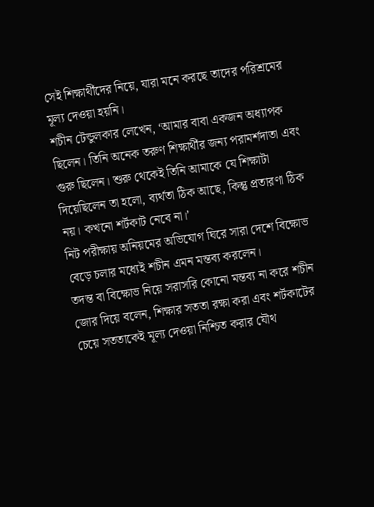সেই শিক্ষার্থীদের নিয়ে, যারা মনে করছে তাদের পরিশ্রমের মূল্য দেওয়া হয়নি।
শচীন টেন্ডুলকার লেখেন, ‘আমার বাবা একজন অধ্যাপক ছিলেন। তিনি অনেক তরুণ শিক্ষার্থীর জন্য পরামর্শদাতা এবং গুরু ছিলেন। শুরু থেকেই তিনি আমাকে যে শিক্ষাটা দিয়েছিলেন তা হলো, ব্যর্থতা ঠিক আছে, কিন্তু প্রতারণা ঠিক নয়। কখনো শর্টকাট নেবে না।’
নিট পরীক্ষায় অনিয়মের অভিযোগ ঘিরে সারা দেশে বিক্ষোভ বেড়ে চলার মধ্যেই শচীন এমন মন্তব্য করলেন।
তদন্ত বা বিক্ষোভ নিয়ে সরাসরি কোনো মন্তব্য না করে শচীন জোর দিয়ে বলেন, শিক্ষার সততা রক্ষা করা এবং শর্টকাটের চেয়ে সততাকেই মূল্য দেওয়া নিশ্চিত করার যৌথ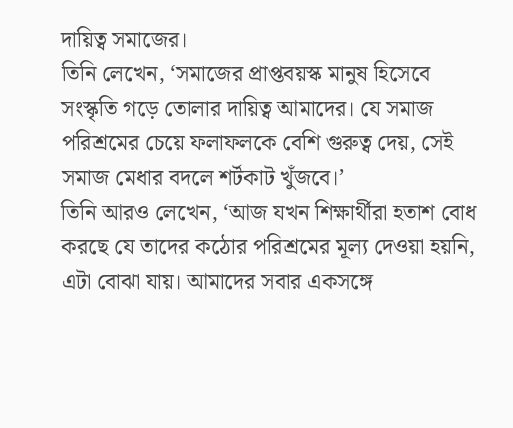দায়িত্ব সমাজের।
তিনি লেখেন, ‘সমাজের প্রাপ্তবয়স্ক মানুষ হিসেবে সংস্কৃতি গড়ে তোলার দায়িত্ব আমাদের। যে সমাজ পরিশ্রমের চেয়ে ফলাফলকে বেশি গুরুত্ব দেয়, সেই সমাজ মেধার বদলে শর্টকাট খুঁজবে।’
তিনি আরও লেখেন, ‘আজ যখন শিক্ষার্থীরা হতাশ বোধ করছে যে তাদের কঠোর পরিশ্রমের মূল্য দেওয়া হয়নি, এটা বোঝা যায়। আমাদের সবার একসঙ্গে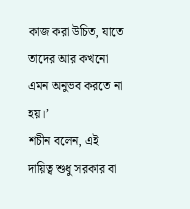কাজ করা উচিত, যাতে তাদের আর কখনো এমন অনুভব করতে না হয়।’
শচীন বলেন, এই দায়িত্ব শুধু সরকার বা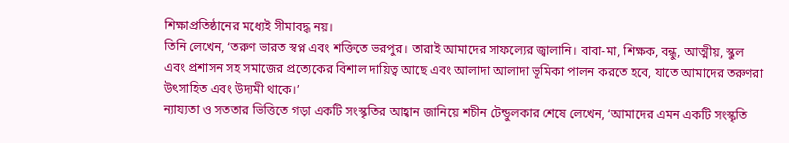শিক্ষাপ্রতিষ্ঠানের মধ্যেই সীমাবদ্ধ নয়।
তিনি লেখেন, ‘তরুণ ভারত স্বপ্ন এবং শক্তিতে ভরপুর। তারাই আমাদের সাফল্যের জ্বালানি। বাবা-মা, শিক্ষক, বন্ধু, আত্মীয়, স্কুল এবং প্রশাসন সহ সমাজের প্রত্যেকের বিশাল দায়িত্ব আছে এবং আলাদা আলাদা ভূমিকা পালন করতে হবে, যাতে আমাদের তরুণরা উৎসাহিত এবং উদ্যমী থাকে।’
ন্যায্যতা ও সততার ভিত্তিতে গড়া একটি সংস্কৃতির আহ্বান জানিয়ে শচীন টেন্ডুলকার শেষে লেখেন, ‘আমাদের এমন একটি সংস্কৃতি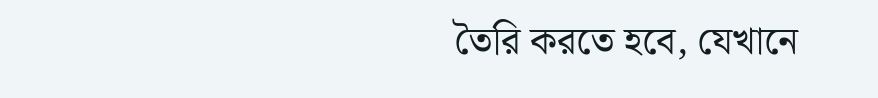তৈরি করতে হবে, যেখানে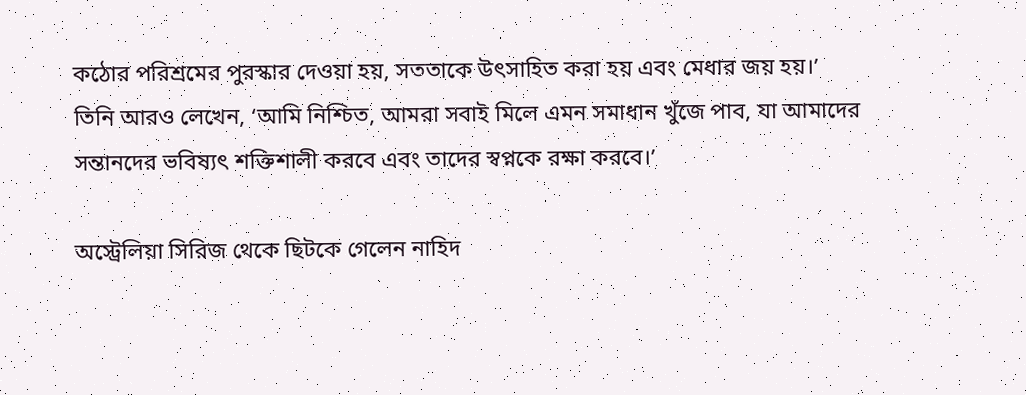কঠোর পরিশ্রমের পুরস্কার দেওয়া হয়, সততাকে উৎসাহিত করা হয় এবং মেধার জয় হয়।’
তিনি আরও লেখেন, ‘আমি নিশ্চিত, আমরা সবাই মিলে এমন সমাধান খুঁজে পাব, যা আমাদের সন্তানদের ভবিষ্যৎ শক্তিশালী করবে এবং তাদের স্বপ্নকে রক্ষা করবে।’

অস্ট্রেলিয়া সিরিজ থেকে ছিটকে গেলেন নাহিদ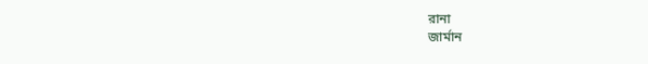রানা
জার্মান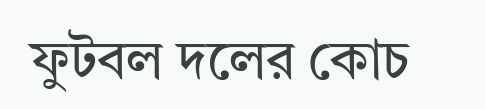ফুটবল দলের কোচ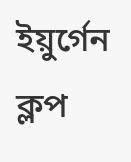ইয়ুর্গেন ক্লপ